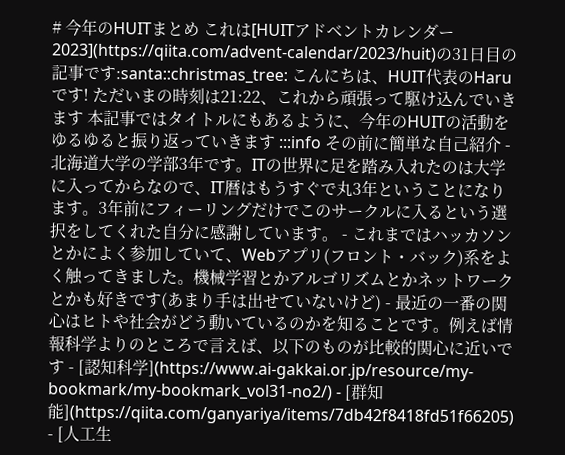# 今年のHUITまとめ これは[HUITアドベントカレンダー2023](https://qiita.com/advent-calendar/2023/huit)の31日目の記事です:santa::christmas_tree: こんにちは、HUIT代表のHaruです! ただいまの時刻は21:22、これから頑張って駆け込んでいきます 本記事ではタイトルにもあるように、今年のHUITの活動をゆるゆると振り返っていきます :::info その前に簡単な自己紹介 - 北海道大学の学部3年です。ITの世界に足を踏み入れたのは大学に入ってからなので、IT暦はもうすぐで丸3年ということになります。3年前にフィーリングだけでこのサークルに入るという選択をしてくれた自分に感謝しています。 - これまではハッカソンとかによく参加していて、Webアプリ(フロント・バック)系をよく触ってきました。機械学習とかアルゴリズムとかネットワークとかも好きです(あまり手は出せていないけど) - 最近の一番の関心はヒトや社会がどう動いているのかを知ることです。例えば情報科学よりのところで言えば、以下のものが比較的関心に近いです - [認知科学](https://www.ai-gakkai.or.jp/resource/my-bookmark/my-bookmark_vol31-no2/) - [群知能](https://qiita.com/ganyariya/items/7db42f8418fd51f66205) - [人工生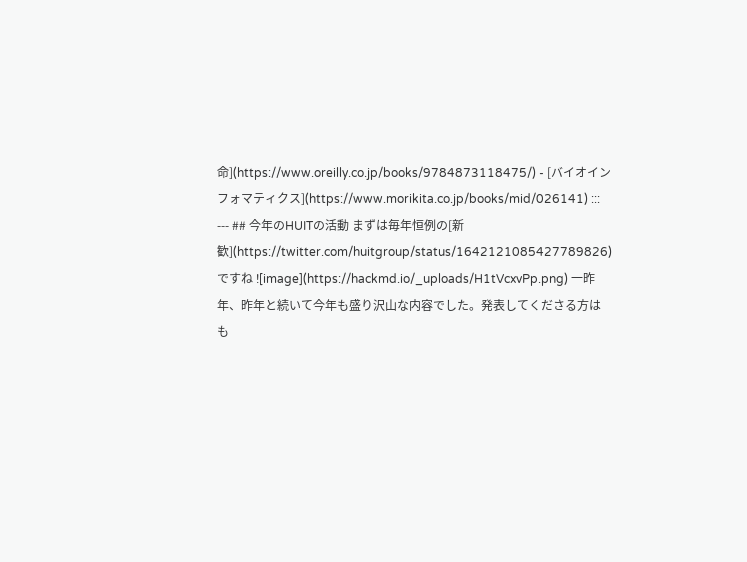命](https://www.oreilly.co.jp/books/9784873118475/) - [バイオインフォマティクス](https://www.morikita.co.jp/books/mid/026141) ::: --- ## 今年のHUITの活動 まずは毎年恒例の[新歓](https://twitter.com/huitgroup/status/1642121085427789826)ですね ![image](https://hackmd.io/_uploads/H1tVcxvPp.png) 一昨年、昨年と続いて今年も盛り沢山な内容でした。発表してくださる方はも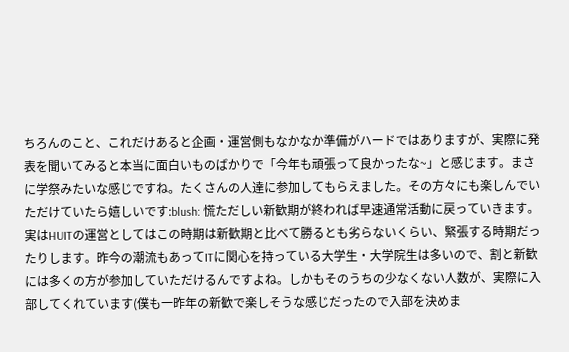ちろんのこと、これだけあると企画・運営側もなかなか準備がハードではありますが、実際に発表を聞いてみると本当に面白いものばかりで「今年も頑張って良かったな~」と感じます。まさに学祭みたいな感じですね。たくさんの人達に参加してもらえました。その方々にも楽しんでいただけていたら嬉しいです:blush: 慌ただしい新歓期が終われば早速通常活動に戻っていきます。実はHUITの運営としてはこの時期は新歓期と比べて勝るとも劣らないくらい、緊張する時期だったりします。昨今の潮流もあってITに関心を持っている大学生・大学院生は多いので、割と新歓には多くの方が参加していただけるんですよね。しかもそのうちの少なくない人数が、実際に入部してくれています(僕も一昨年の新歓で楽しそうな感じだったので入部を決めま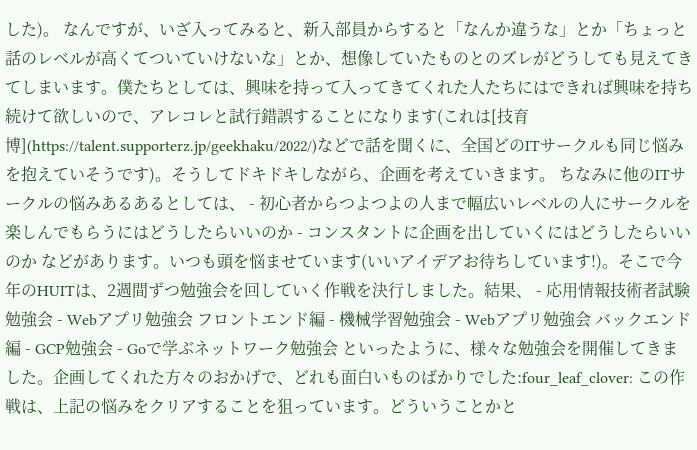した)。 なんですが、いざ入ってみると、新入部員からすると「なんか違うな」とか「ちょっと話のレベルが高くてついていけないな」とか、想像していたものとのズレがどうしても見えてきてしまいます。僕たちとしては、興味を持って入ってきてくれた人たちにはできれば興味を持ち続けて欲しいので、アレコレと試行錯誤することになります(これは[技育博](https://talent.supporterz.jp/geekhaku/2022/)などで話を聞くに、全国どのITサークルも同じ悩みを抱えていそうです)。そうしてドキドキしながら、企画を考えていきます。 ちなみに他のITサークルの悩みあるあるとしては、 - 初心者からつよつよの人まで幅広いレベルの人にサークルを楽しんでもらうにはどうしたらいいのか - コンスタントに企画を出していくにはどうしたらいいのか などがあります。いつも頭を悩ませています(いいアイデアお待ちしています!)。そこで今年のHUITは、2週間ずつ勉強会を回していく作戦を決行しました。結果、 - 応用情報技術者試験勉強会 - Webアプリ勉強会 フロントエンド編 - 機械学習勉強会 - Webアプリ勉強会 バックエンド編 - GCP勉強会 - Goで学ぶネットワーク勉強会 といったように、様々な勉強会を開催してきました。企画してくれた方々のおかげで、どれも面白いものばかりでした:four_leaf_clover: この作戦は、上記の悩みをクリアすることを狙っています。どういうことかと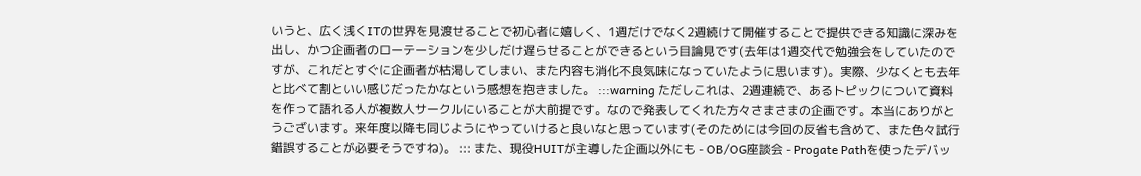いうと、広く浅くITの世界を見渡せることで初心者に嬉しく、1週だけでなく2週続けて開催することで提供できる知識に深みを出し、かつ企画者のローテーションを少しだけ遅らせることができるという目論見です(去年は1週交代で勉強会をしていたのですが、これだとすぐに企画者が枯渇してしまい、また内容も消化不良気味になっていたように思います)。実際、少なくとも去年と比べて割といい感じだったかなという感想を抱きました。 :::warning ただしこれは、2週連続で、あるトピックについて資料を作って語れる人が複数人サークルにいることが大前提です。なので発表してくれた方々さまさまの企画です。本当にありがとうございます。来年度以降も同じようにやっていけると良いなと思っています(そのためには今回の反省も含めて、また色々試行錯誤することが必要そうですね)。 ::: また、現役HUITが主導した企画以外にも - OB/OG座談会 - Progate Pathを使ったデバッ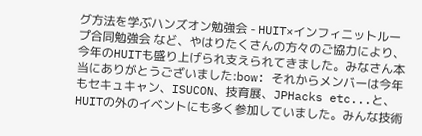グ方法を学ぶハンズオン勉強会 - HUIT×インフィニットループ合同勉強会 など、やはりたくさんの方々のご協力により、今年のHUITも盛り上げられ支えられてきました。みなさん本当にありがとうございました:bow: それからメンバーは今年もセキュキャン、ISUCON、技育展、JPHacks etc...と、HUITの外のイベントにも多く参加していました。みんな技術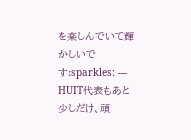を楽しんでいて輝かしいです:sparkles: --- HUIT代表もあと少しだけ、頑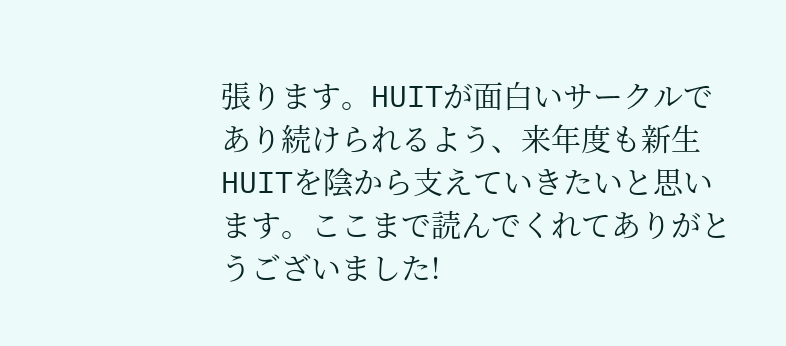張ります。HUITが面白いサークルであり続けられるよう、来年度も新生HUITを陰から支えていきたいと思います。ここまで読んでくれてありがとうございました!